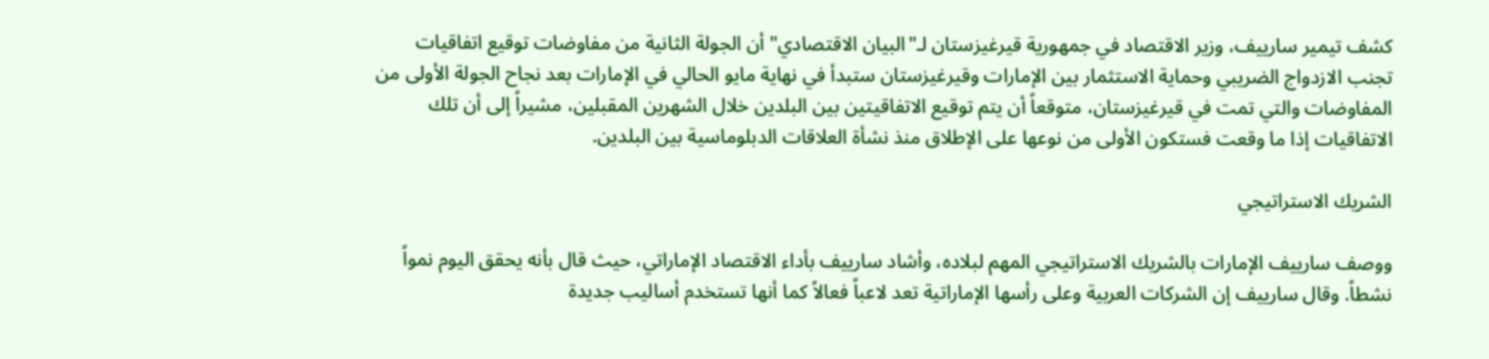كشف تيمير سارييف، وزير الاقتصاد في جمهورية قيرغيزستان لـ"البيان الاقتصادي" أن الجولة الثانية من مفاوضات توقيع اتفاقيات تجنب الازدواج الضريبي وحماية الاستثمار بين الإمارات وقيرغيزستان ستبدأ في نهاية مايو الحالي في الإمارات بعد نجاح الجولة الأولى من المفاوضات والتي تمت في قيرغيزستان، متوقعاً أن يتم توقيع الاتفاقيتين بين البلدين خلال الشهرين المقبلين، مشيراً إلى أن تلك الاتفاقيات إذا ما وقعت فستكون الأولى من نوعها على الإطلاق منذ نشأة العلاقات الدبلوماسية بين البلدين.

الشريك الاستراتيجي

ووصف سارييف الإمارات بالشريك الاستراتيجي المهم لبلاده، وأشاد سارييف بأداء الاقتصاد الإماراتي، حيث قال بأنه يحقق اليوم نمواً نشطاً. وقال سارييف إن الشركات العربية وعلى رأسها الإماراتية تعد لاعباً فعالاً كما أنها تستخدم أساليب جديدة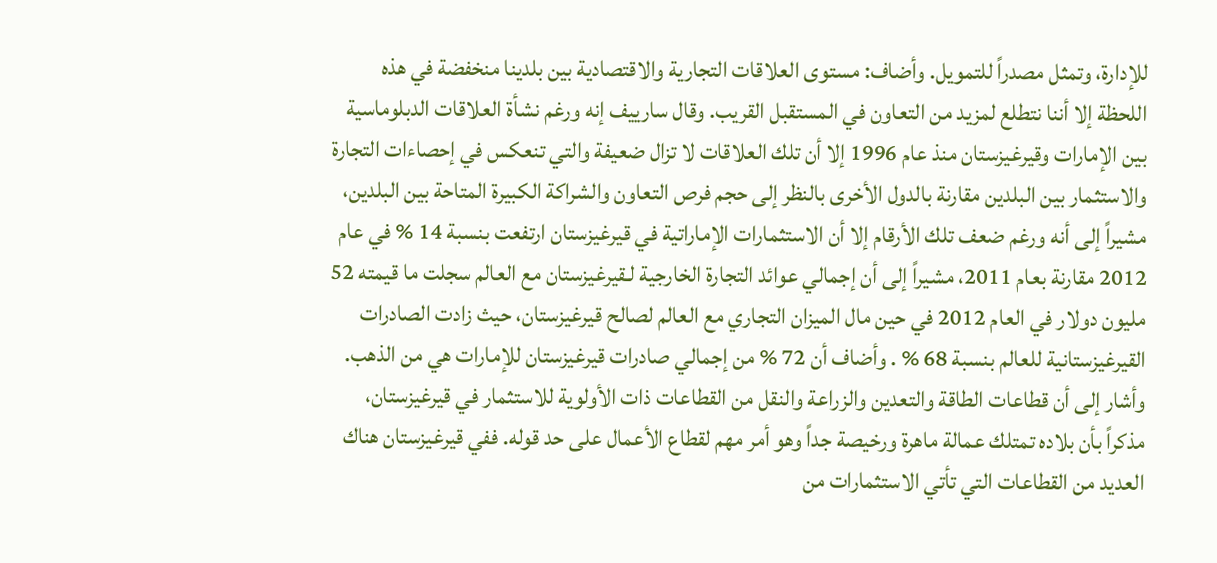للإدارة، وتمثل مصدراً للتمويل. وأضاف: مستوى العلاقات التجارية والاقتصادية بين بلدينا منخفضة في هذه اللحظة إلا أننا نتطلع لمزيد من التعاون في المستقبل القريب. وقال سارييف إنه ورغم نشأة العلاقات الدبلوماسية بين الإمارات وقيرغيزستان منذ عام 1996 إلا أن تلك العلاقات لا تزال ضعيفة والتي تنعكس في إحصاءات التجارة والاستثمار بين البلدين مقارنة بالدول الأخرى بالنظر إلى حجم فرص التعاون والشراكة الكبيرة المتاحة بين البلدين، مشيراً إلى أنه ورغم ضعف تلك الأرقام إلا أن الاستثمارات الإماراتية في قيرغيزستان ارتفعت بنسبة 14 % في عام 2012 مقارنة بعام 2011، مشيراً إلى أن إجمالي عوائد التجارة الخارجية لـقيرغيزستان مع العالم سجلت ما قيمته 52 مليون دولار في العام 2012 في حين مال الميزان التجاري مع العالم لصالح قيرغيزستان، حيث زادت الصادرات القيرغيزستانية للعالم بنسبة 68 % . وأضاف أن 72 % من إجمالي صادرات قيرغيزستان للإمارات هي من الذهب. وأشار إلى أن قطاعات الطاقة والتعدين والزراعة والنقل من القطاعات ذات الأولوية للاستثمار في قيرغيزستان، مذكراً بأن بلاده تمتلك عمالة ماهرة ورخيصة جداً وهو أمر مهم لقطاع الأعمال على حد قوله. ففي قيرغيزستان هناك العديد من القطاعات التي تأتي الاستثمارات من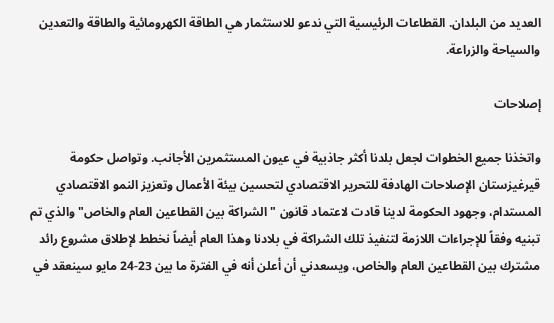العديد من البلدان. القطاعات الرئيسية التي ندعو للاستثمار هي الطاقة الكهرومائية والطاقة والتعدين والسياحة والزراعة.

إصلاحات

واتخذنا جميع الخطوات لجعل بلدنا أكثر جاذبية في عيون المستثمرين الأجانب. وتواصل حكومة قيرغيزستان الإصلاحات الهادفة للتحرير الاقتصادي لتحسين بيئة الأعمال وتعزيز النمو الاقتصادي المستدام، وجهود الحكومة لدينا قادت لاعتماد قانون " الشراكة بين القطاعين العام والخاص" والذي تم تبنيه وفقاً للإجراءات اللازمة لتنفيذ تلك الشراكة في بلادنا وهذا العام أيضاً نخطط لإطلاق مشروع رائد مشترك بين القطاعين العام والخاص، ويسعدني أن أعلن أنه في الفترة ما بين 23-24 مايو سينعقد في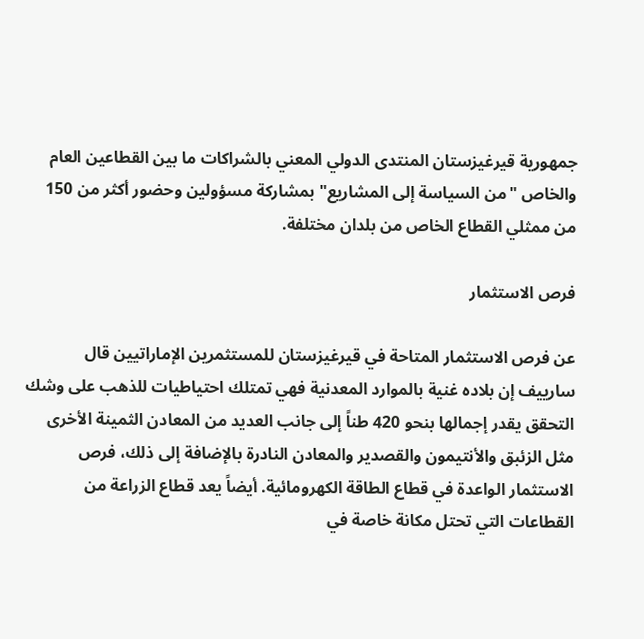جمهورية قيرغيزستان المنتدى الدولي المعني بالشراكات ما بين القطاعين العام والخاص "من السياسة إلى المشاريع" بمشاركة مسؤولين وحضور أكثر من 150 من ممثلي القطاع الخاص من بلدان مختلفة.

فرص الاستثمار

عن فرص الاستثمار المتاحة في قيرغيزستان للمستثمرين الإماراتيين قال سارييف إن بلاده غنية بالموارد المعدنية فهي تمتلك احتياطيات للذهب على وشك التحقق يقدر إجمالها بنحو 420 طناً إلى جانب العديد من المعادن الثمينة الأخرى مثل الزئبق والأنتيمون والقصدير والمعادن النادرة بالإضافة إلى ذلك، فرص الاستثمار الواعدة في قطاع الطاقة الكهرومائية. أيضاً يعد قطاع الزراعة من القطاعات التي تحتل مكانة خاصة في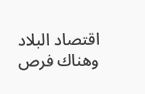اقتصاد البلاد وهناك فرص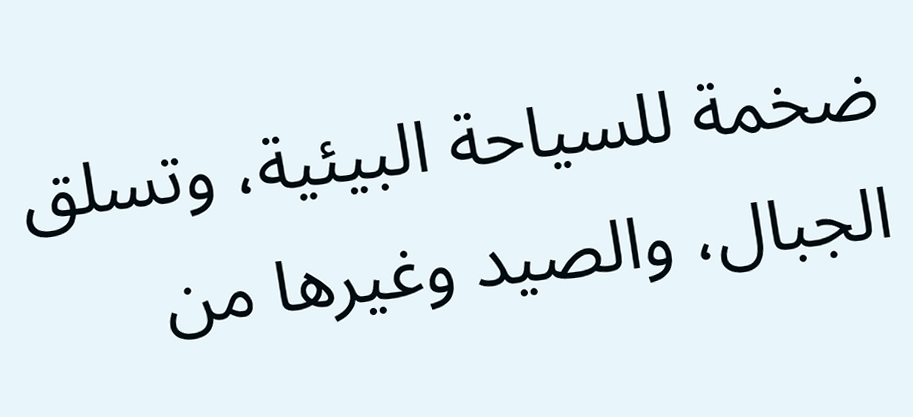ضخمة للسياحة البيئية، وتسلق الجبال، والصيد وغيرها من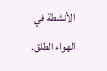الأنشطة في الهواء الطلق.